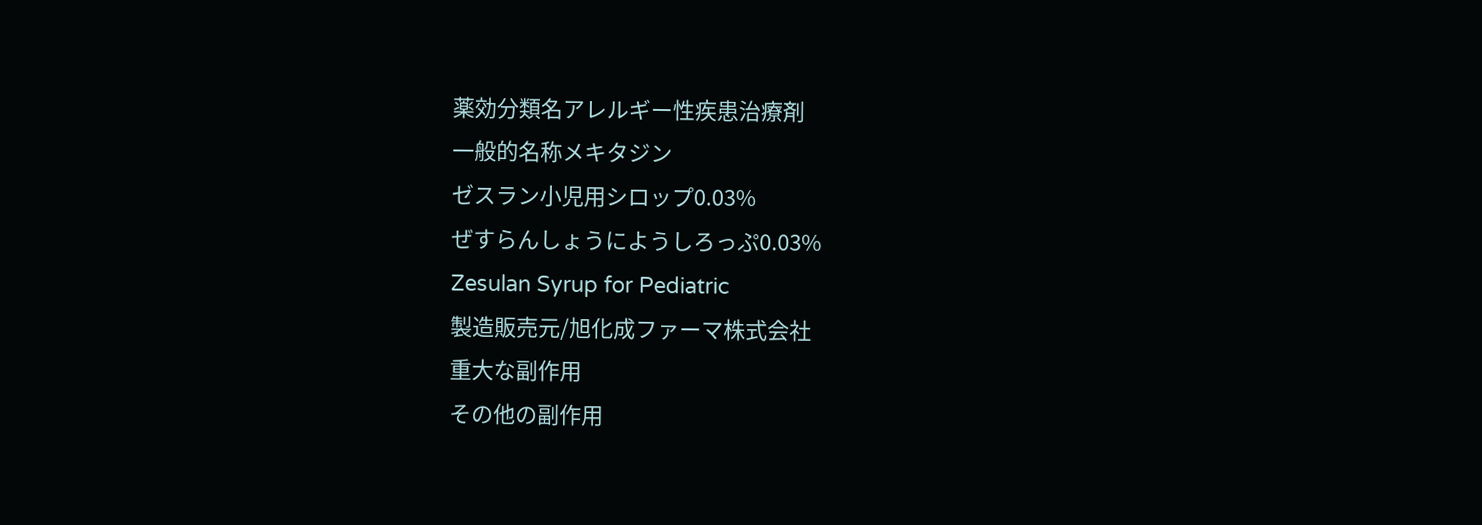薬効分類名アレルギー性疾患治療剤
一般的名称メキタジン
ゼスラン小児用シロップ0.03%
ぜすらんしょうにようしろっぷ0.03%
Zesulan Syrup for Pediatric
製造販売元/旭化成ファーマ株式会社
重大な副作用
その他の副作用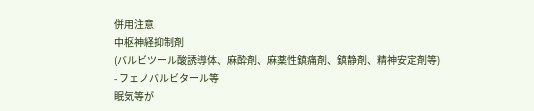併用注意
中枢神経抑制剤
(バルビツール酸誘導体、麻酔剤、麻薬性鎮痛剤、鎮静剤、精神安定剤等)
- フェノバルビタール等
眠気等が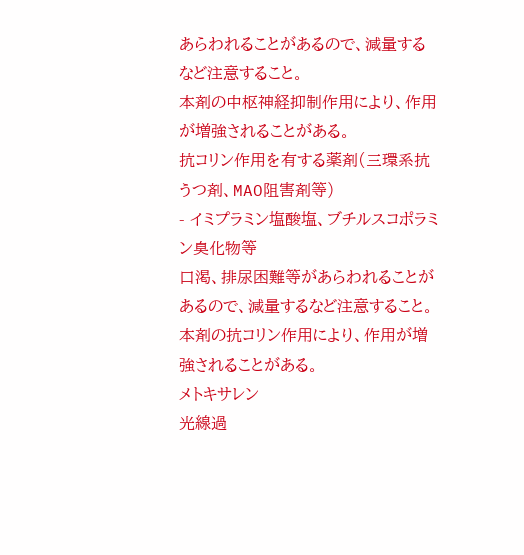あらわれることがあるので、減量するなど注意すること。
本剤の中枢神経抑制作用により、作用が増強されることがある。
抗コリン作用を有する薬剤(三環系抗うつ剤、MAO阻害剤等)
- イミプラミン塩酸塩、ブチルスコポラミン臭化物等
口渇、排尿困難等があらわれることがあるので、減量するなど注意すること。
本剤の抗コリン作用により、作用が増強されることがある。
メトキサレン
光線過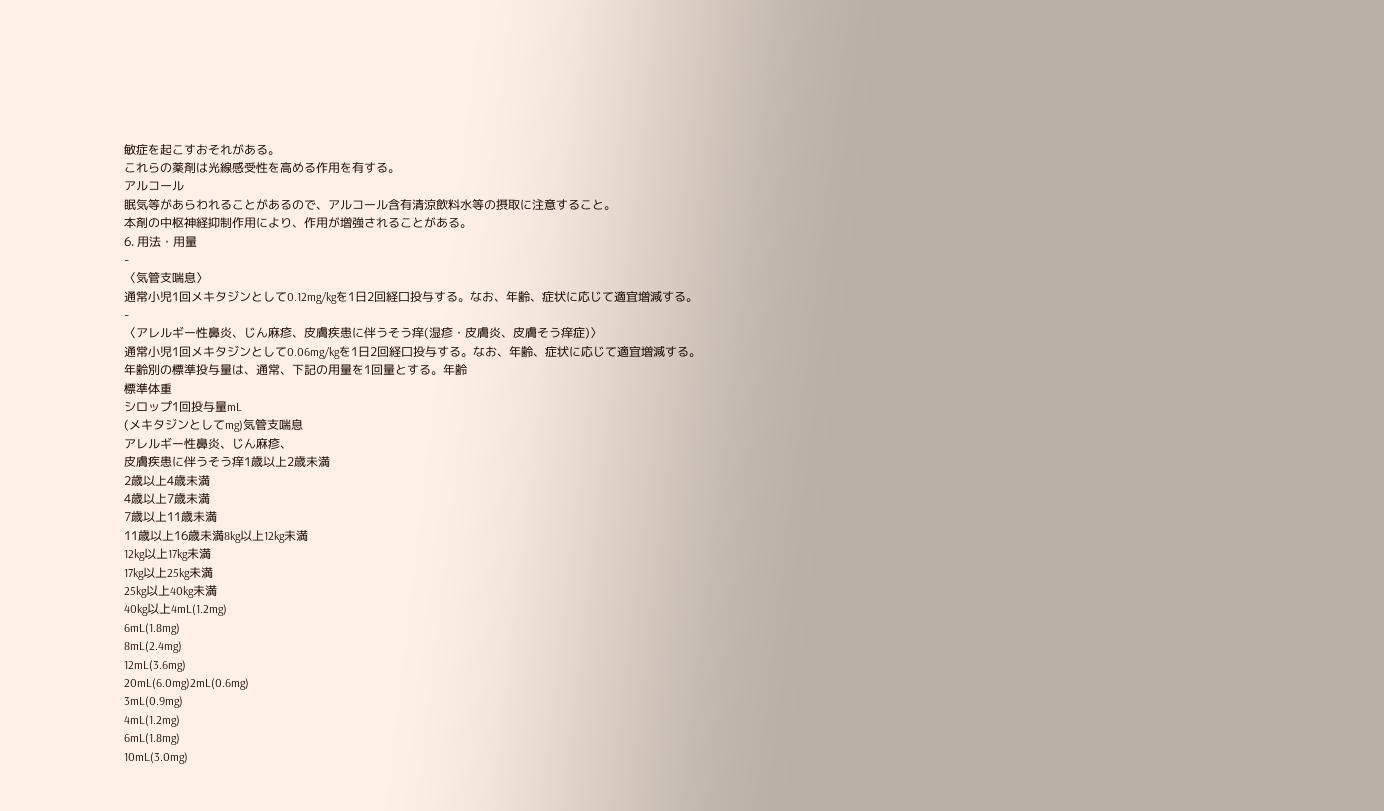敏症を起こすおそれがある。
これらの薬剤は光線感受性を高める作用を有する。
アルコール
眠気等があらわれることがあるので、アルコール含有清涼飲料水等の摂取に注意すること。
本剤の中枢神経抑制作用により、作用が増強されることがある。
6. 用法・用量
-
〈気管支喘息〉
通常小児1回メキタジンとして0.12mg/kgを1日2回経口投与する。なお、年齢、症状に応じて適宜増減する。
-
〈アレルギー性鼻炎、じん麻疹、皮膚疾患に伴うそう痒(湿疹・皮膚炎、皮膚そう痒症)〉
通常小児1回メキタジンとして0.06mg/kgを1日2回経口投与する。なお、年齢、症状に応じて適宜増減する。
年齢別の標準投与量は、通常、下記の用量を1回量とする。年齢
標準体重
シロップ1回投与量mL
(メキタジンとしてmg)気管支喘息
アレルギー性鼻炎、じん麻疹、
皮膚疾患に伴うそう痒1歳以上2歳未満
2歳以上4歳未満
4歳以上7歳未満
7歳以上11歳未満
11歳以上16歳未満8kg以上12kg未満
12kg以上17kg未満
17kg以上25kg未満
25kg以上40kg未満
40kg以上4mL(1.2mg)
6mL(1.8mg)
8mL(2.4mg)
12mL(3.6mg)
20mL(6.0mg)2mL(0.6mg)
3mL(0.9mg)
4mL(1.2mg)
6mL(1.8mg)
10mL(3.0mg)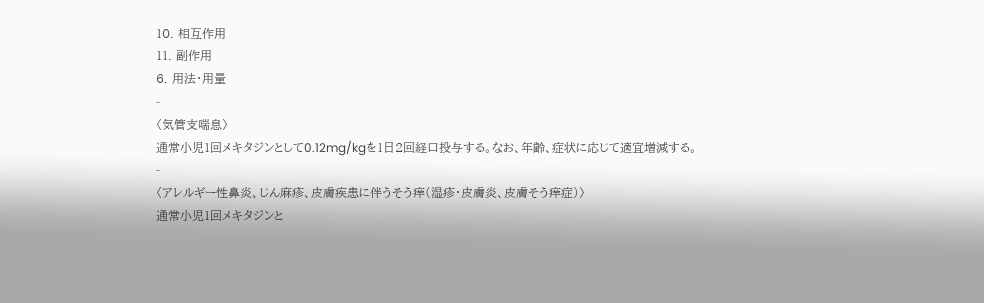10. 相互作用
11. 副作用
6. 用法・用量
-
〈気管支喘息〉
通常小児1回メキタジンとして0.12mg/kgを1日2回経口投与する。なお、年齢、症状に応じて適宜増減する。
-
〈アレルギー性鼻炎、じん麻疹、皮膚疾患に伴うそう痒(湿疹・皮膚炎、皮膚そう痒症)〉
通常小児1回メキタジンと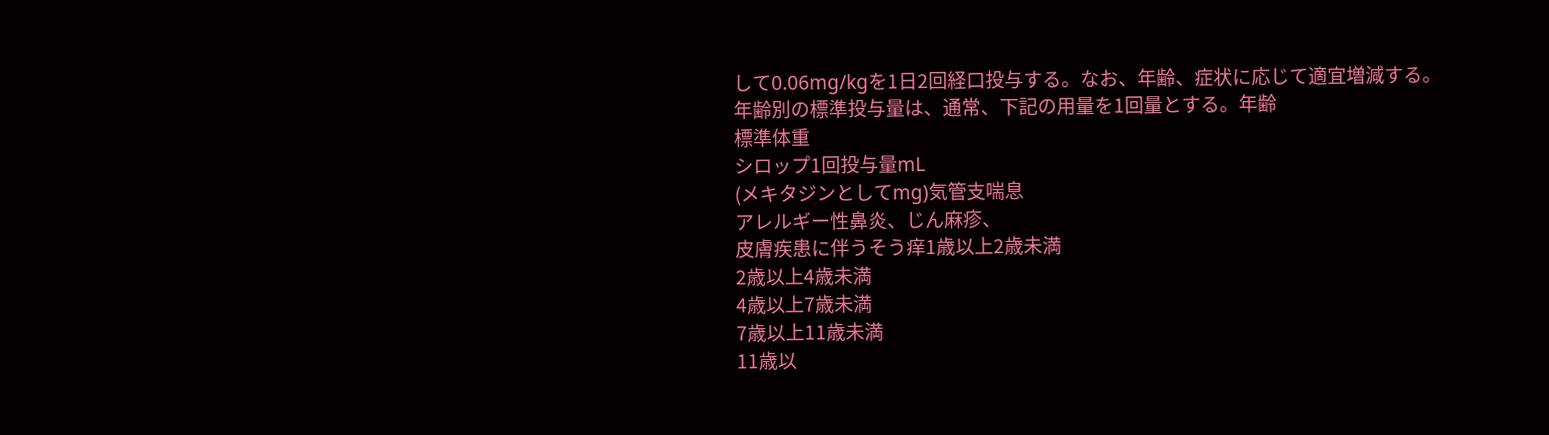して0.06mg/kgを1日2回経口投与する。なお、年齢、症状に応じて適宜増減する。
年齢別の標準投与量は、通常、下記の用量を1回量とする。年齢
標準体重
シロップ1回投与量mL
(メキタジンとしてmg)気管支喘息
アレルギー性鼻炎、じん麻疹、
皮膚疾患に伴うそう痒1歳以上2歳未満
2歳以上4歳未満
4歳以上7歳未満
7歳以上11歳未満
11歳以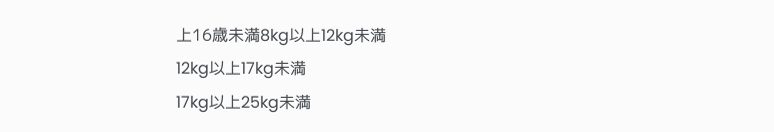上16歳未満8kg以上12kg未満
12kg以上17kg未満
17kg以上25kg未満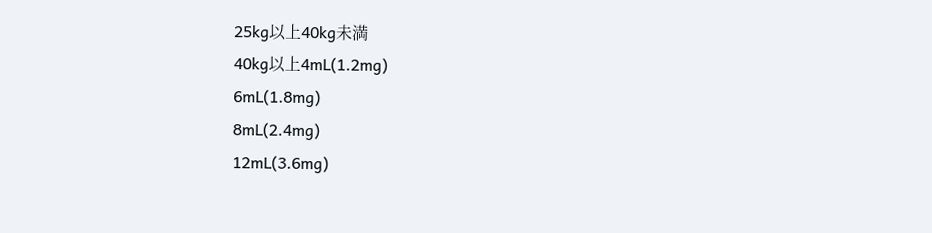25kg以上40kg未満
40kg以上4mL(1.2mg)
6mL(1.8mg)
8mL(2.4mg)
12mL(3.6mg)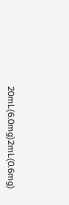20mL(6.0mg)2mL(0.6mg)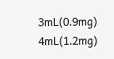3mL(0.9mg)
4mL(1.2mg)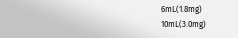6mL(1.8mg)
10mL(3.0mg)